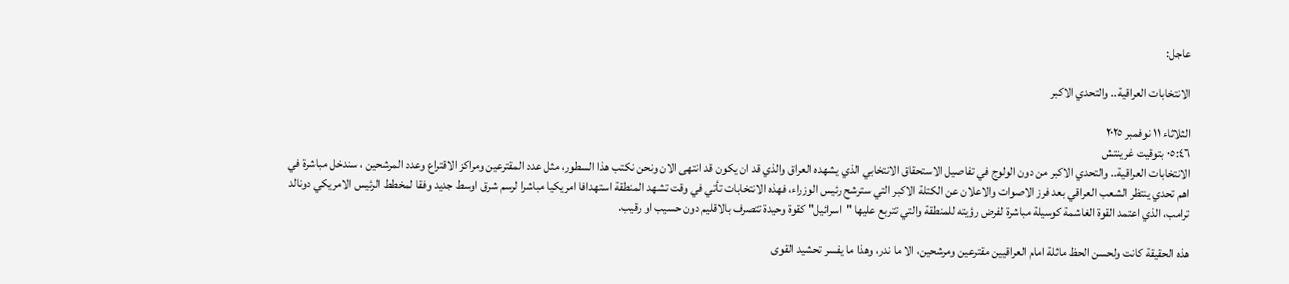عاجل:

الانتخابات العراقية.. والتحدي الاكبر

الثلاثاء ١١ نوفمبر ٢٠٢٥
٠٥:٤٦ بتوقيت غرينتش
الانتخابات العراقية.. والتحدي الاكبر من دون الولوج في تفاصيل الاستحقاق الانتخابي الذي يشهده العراق والذي قد ان يكون قد انتهى الان ونحن نكتب هذا السطور، مثل عدد المقترعين ومراكز الاقتراع وعدد المرشحين ، سندخل مباشرة في اهم تحدي ينتظر الشعب العراقي بعد فرز الاصوات والاعلان عن الكتلة الاكبر التي سترشح رئيس الوزراء، فهذه الانتخابات تأتي في وقت تشهد المنطقة استهدافا امريكيا مباشرا لرسم شرق اوسط جديد وفقا لمخطط الرئيس الامريكي دونالد ترامب، الذي اعتمد القوة الغاشمة كوسيلة مباشرة لفرض رؤيته للمنطقة والتي تتربع عليها "اسرائيل" كقوة وحيدة تتصرف بالاقليم دون حسيب او رقيب.

هذه الحقيقة كانت ولحسن الحظ ماثلة امام العراقيين مقترعين ومرشحين، الا ما ندر، وهذا ما يفسر تحشيد القوى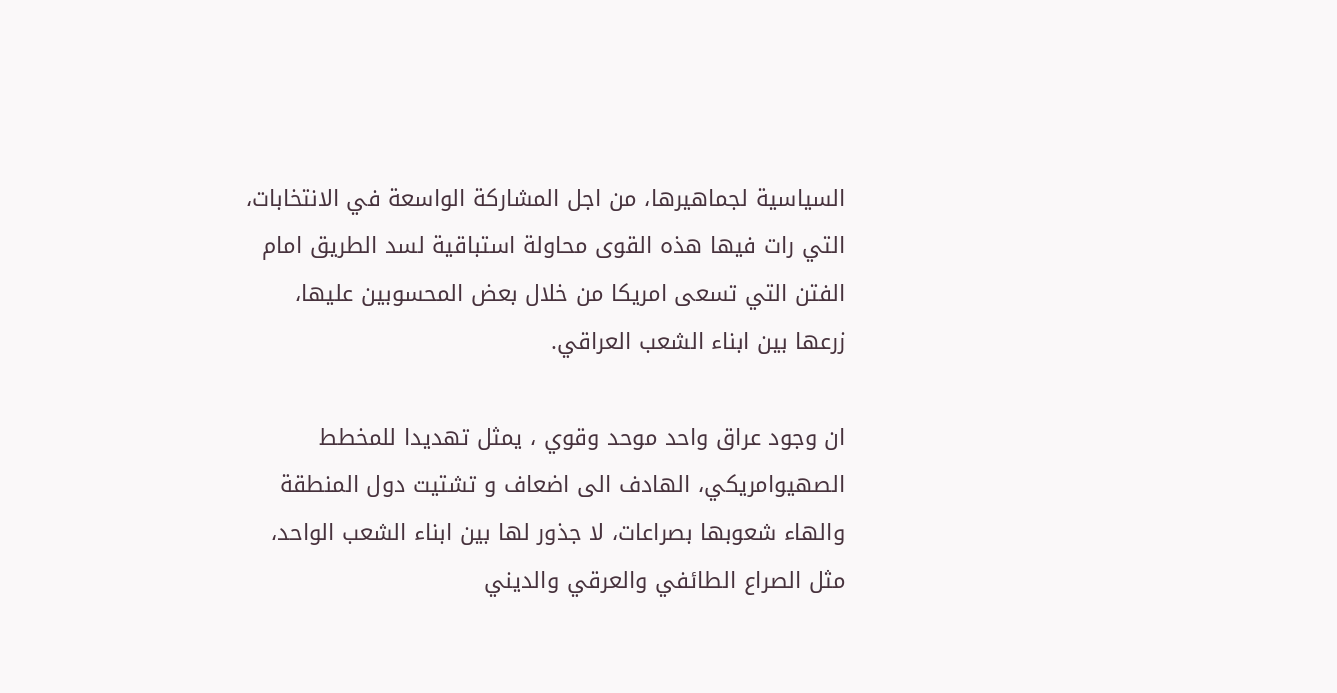السياسية لجماهيرها، من اجل المشاركة الواسعة في الانتخابات، التي رات فيها هذه القوى محاولة استباقية لسد الطريق امام الفتن التي تسعى امريكا من خلال بعض المحسوبين عليها، زرعها بين ابناء الشعب العراقي.

ان وجود عراق واحد موحد وقوي ، يمثل تهديدا للمخطط الصهيوامريكي، الهادف الى اضعاف و تشتيت دول المنطقة والهاء شعوبها بصراعات، لا جذور لها بين ابناء الشعب الواحد، مثل الصراع الطائفي والعرقي والديني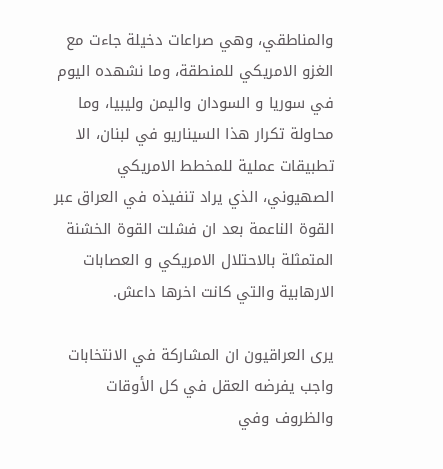والمناطقي، وهي صراعات دخيلة جاءت مع الغزو الامريكي للمنطقة، وما نشهده اليوم في سوريا و السودان واليمن وليبيا، وما محاولة تكرار هذا السيناريو في لبنان، الا تطبيقات عملية للمخطط الامريكي الصهيوني، الذي يراد تنفيذه في العراق عبر القوة الناعمة بعد ان فشلت القوة الخشنة المتمثلة بالاحتلال الامريكي و العصابات الارهابية والتي كانت اخرها داعش.

يرى العراقيون ان المشاركة في الانتخابات واجب يفرضه العقل في كل الأوقات والظروف وفي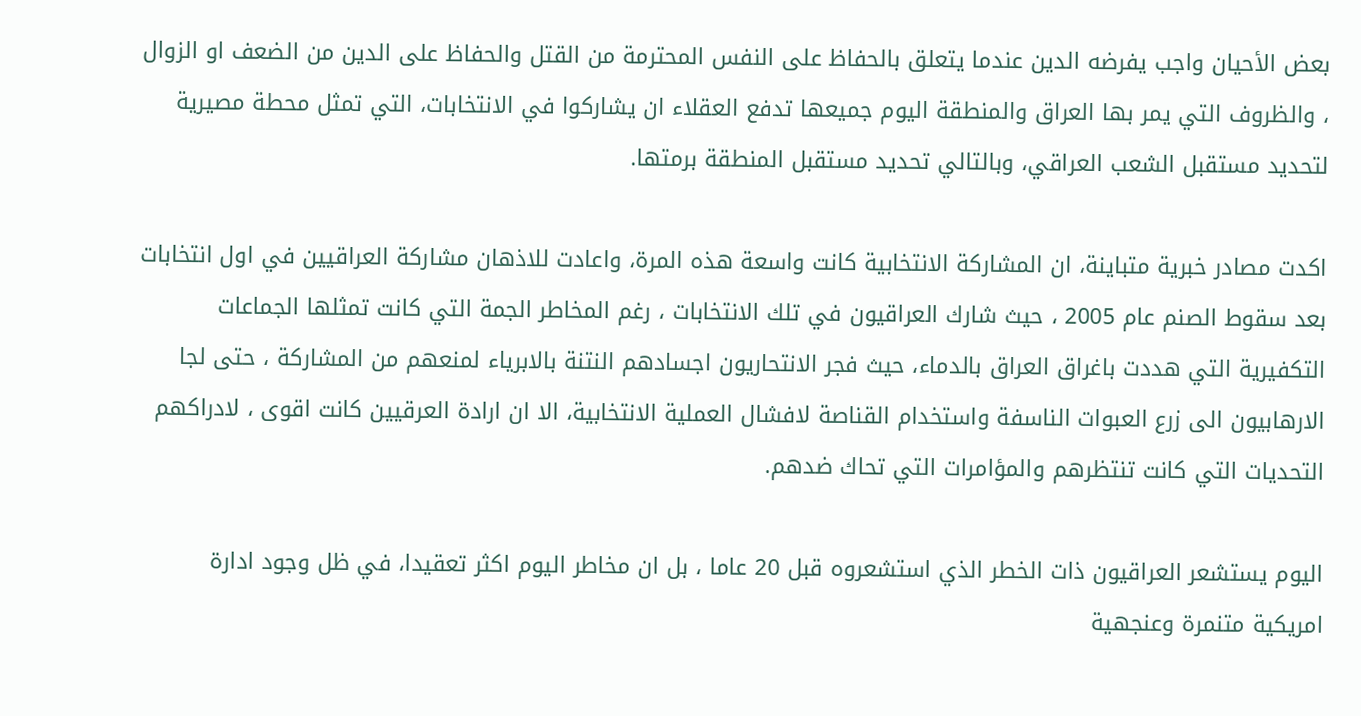بعض الأحيان واجب يفرضه الدين عندما يتعلق بالحفاظ على النفس المحترمة من القتل والحفاظ على الدين من الضعف او الزوال ، والظروف التي يمر بها العراق والمنطقة اليوم جميعها تدفع العقلاء ان يشاركوا في الانتخابات، التي تمثل محطة مصيرية لتحديد مستقبل الشعب العراقي، وبالتالي تحديد مستقبل المنطقة برمتها.

اكدت مصادر خبرية متباينة، ان المشاركة الانتخابية كانت واسعة هذه المرة، واعادت للاذهان مشاركة العراقيين في اول انتخابات بعد سقوط الصنم عام 2005 ، حيث شارك العراقيون في تلك الانتخابات ، رغم المخاطر الجمة التي كانت تمثلها الجماعات التكفيرية التي هددت باغراق العراق بالدماء، حيث فجر الانتحاريون اجسادهم النتنة بالابرياء لمنعهم من المشاركة ، حتى لجا الارهابيون الى زرع العبوات الناسفة واستخدام القناصة لافشال العملية الانتخابية، الا ان ارادة العرقيين كانت اقوى ، لادراكهم التحديات التي كانت تنتظرهم والمؤامرات التي تحاك ضدهم.

اليوم يستشعر العراقيون ذات الخطر الذي استشعروه قبل 20 عاما ، بل ان مخاطر اليوم اكثر تعقيدا، في ظل وجود ادارة امريكية متنمرة وعنجهية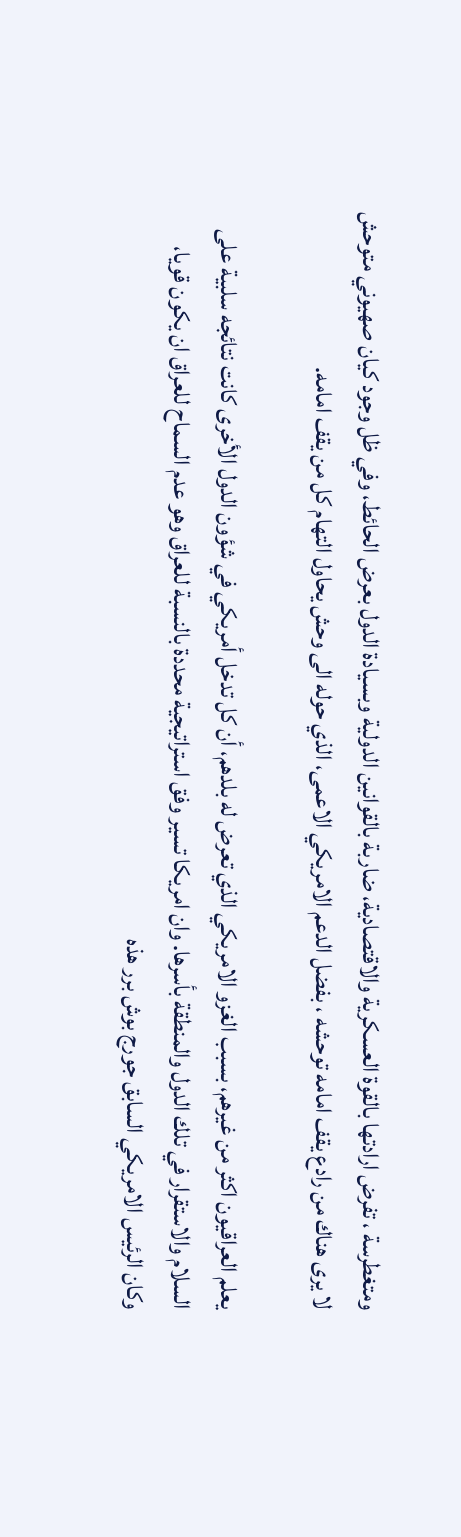ومتغطرسة ، تفرض ارادتها بالقوة العسكرية والاقتصادية، ضاربة بالقوانين الدولية وبسيادة الدول بعرض الحائط، وفي ظل وجود كيان صهيوني متوحش لا يرى هناك من رادع يقف امامه توحشه ، بفضل الدعم الامريكي الاعمى، الذي حوله الى وحش يحاول التهام كل من يقف امامه.

يعلم العراقيون اكثر من غيرهم، بسبب الغزو الامريكي الذي تعرض له بلدهم، أن كل تدخل أمريكي في شؤون الدول الأخرى كانت نتائجه سلبية على السلام والاستقرار في تلك الدول والمنطقة بأسرها. وان امريكا تسير وفق استراتيجية محددة بالنسبة للعراق وهو عدم السماح للعراق ان يكون قويا، وكان الرئيس الامريكي السابق جورج بوش برر هذه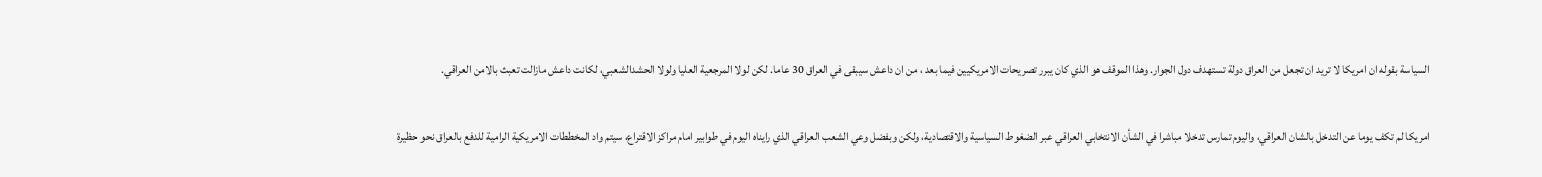السياسة بقوله ان امريكا لا تريد ان تجعل من العراق دولة تستهدف دول الجوار. وهذا الموقف هو الذي كان يبرر تصريحات الامريكيين فيما بعد ، من ان داعش سيبقى في العراق 30 عاما. لكن لولا المرجعية العليا ولولا الحشدالشعبي، لكانت داعش مازالت تعبث بالامن العراقي.

امريكا لم تكف يوما عن التدخل بالشان العراقي، واليوم تمارس تدخلا مباشرا في الشأن الانتخابي العراقي عبر الضغوط السياسية والاقتصادية، ولكن وبفضل وعي الشعب العراقي الذي رايناه اليوم في طوابير امام مراكز الاقتراع، سيتم واد المخططات الامريكية الرامية للدفع بالعراق نحو حظيرة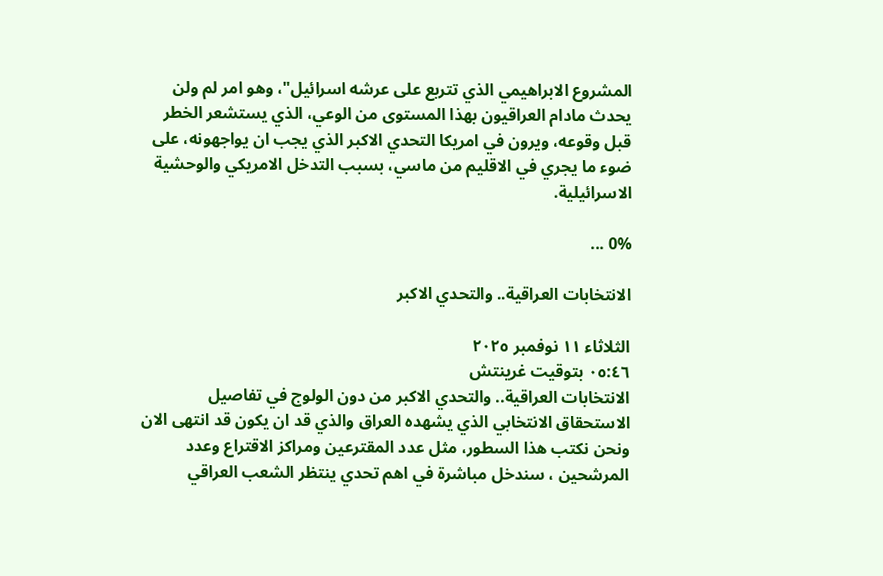المشروع الابراهيمي الذي تتربع على عرشه اسرائيل"، وهو امر لم ولن يحدث مادام العراقيون بهذا المستوى من الوعي، الذي يستشعر الخطر قبل وقوعه، ويرون في امريكا التحدي الاكبر الذي يجب ان يواجهونه، على ضوء ما يجري في الاقليم من ماسي، بسبب التدخل الامريكي والوحشية الاسرائيلية.

0% ...

الانتخابات العراقية.. والتحدي الاكبر

الثلاثاء ١١ نوفمبر ٢٠٢٥
٠٥:٤٦ بتوقيت غرينتش
الانتخابات العراقية.. والتحدي الاكبر من دون الولوج في تفاصيل الاستحقاق الانتخابي الذي يشهده العراق والذي قد ان يكون قد انتهى الان ونحن نكتب هذا السطور، مثل عدد المقترعين ومراكز الاقتراع وعدد المرشحين ، سندخل مباشرة في اهم تحدي ينتظر الشعب العراقي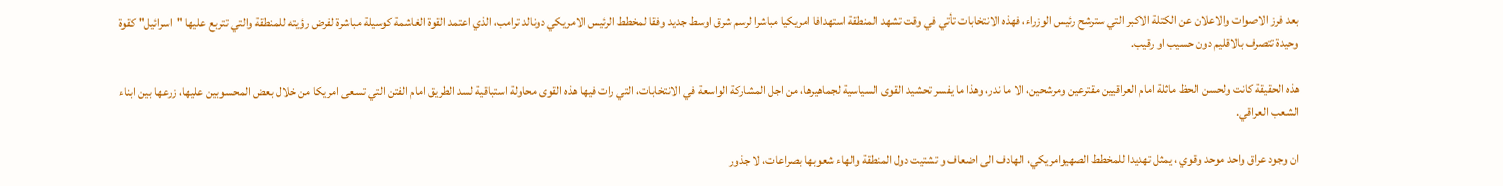بعد فرز الاصوات والاعلان عن الكتلة الاكبر التي سترشح رئيس الوزراء، فهذه الانتخابات تأتي في وقت تشهد المنطقة استهدافا امريكيا مباشرا لرسم شرق اوسط جديد وفقا لمخطط الرئيس الامريكي دونالد ترامب، الذي اعتمد القوة الغاشمة كوسيلة مباشرة لفرض رؤيته للمنطقة والتي تتربع عليها "اسرائيل" كقوة وحيدة تتصرف بالاقليم دون حسيب او رقيب.

هذه الحقيقة كانت ولحسن الحظ ماثلة امام العراقيين مقترعين ومرشحين، الا ما ندر، وهذا ما يفسر تحشيد القوى السياسية لجماهيرها، من اجل المشاركة الواسعة في الانتخابات، التي رات فيها هذه القوى محاولة استباقية لسد الطريق امام الفتن التي تسعى امريكا من خلال بعض المحسوبين عليها، زرعها بين ابناء الشعب العراقي.

ان وجود عراق واحد موحد وقوي ، يمثل تهديدا للمخطط الصهيوامريكي، الهادف الى اضعاف و تشتيت دول المنطقة والهاء شعوبها بصراعات، لا جذور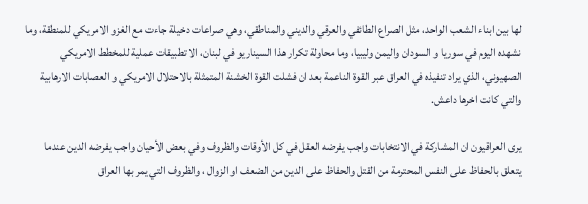لها بين ابناء الشعب الواحد، مثل الصراع الطائفي والعرقي والديني والمناطقي، وهي صراعات دخيلة جاءت مع الغزو الامريكي للمنطقة، وما نشهده اليوم في سوريا و السودان واليمن وليبيا، وما محاولة تكرار هذا السيناريو في لبنان، الا تطبيقات عملية للمخطط الامريكي الصهيوني، الذي يراد تنفيذه في العراق عبر القوة الناعمة بعد ان فشلت القوة الخشنة المتمثلة بالاحتلال الامريكي و العصابات الارهابية والتي كانت اخرها داعش.

يرى العراقيون ان المشاركة في الانتخابات واجب يفرضه العقل في كل الأوقات والظروف وفي بعض الأحيان واجب يفرضه الدين عندما يتعلق بالحفاظ على النفس المحترمة من القتل والحفاظ على الدين من الضعف او الزوال ، والظروف التي يمر بها العراق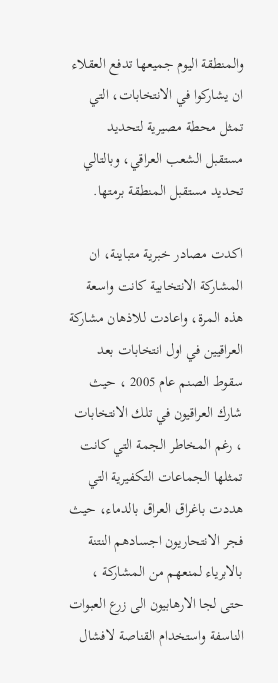والمنطقة اليوم جميعها تدفع العقلاء ان يشاركوا في الانتخابات، التي تمثل محطة مصيرية لتحديد مستقبل الشعب العراقي، وبالتالي تحديد مستقبل المنطقة برمتها.

اكدت مصادر خبرية متباينة، ان المشاركة الانتخابية كانت واسعة هذه المرة، واعادت للاذهان مشاركة العراقيين في اول انتخابات بعد سقوط الصنم عام 2005 ، حيث شارك العراقيون في تلك الانتخابات ، رغم المخاطر الجمة التي كانت تمثلها الجماعات التكفيرية التي هددت باغراق العراق بالدماء، حيث فجر الانتحاريون اجسادهم النتنة بالابرياء لمنعهم من المشاركة ، حتى لجا الارهابيون الى زرع العبوات الناسفة واستخدام القناصة لافشال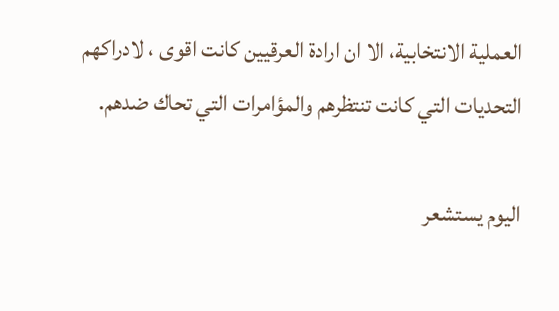العملية الانتخابية، الا ان ارادة العرقيين كانت اقوى ، لادراكهم التحديات التي كانت تنتظرهم والمؤامرات التي تحاك ضدهم.

اليوم يستشعر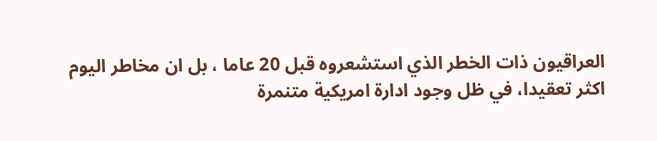العراقيون ذات الخطر الذي استشعروه قبل 20 عاما ، بل ان مخاطر اليوم اكثر تعقيدا، في ظل وجود ادارة امريكية متنمرة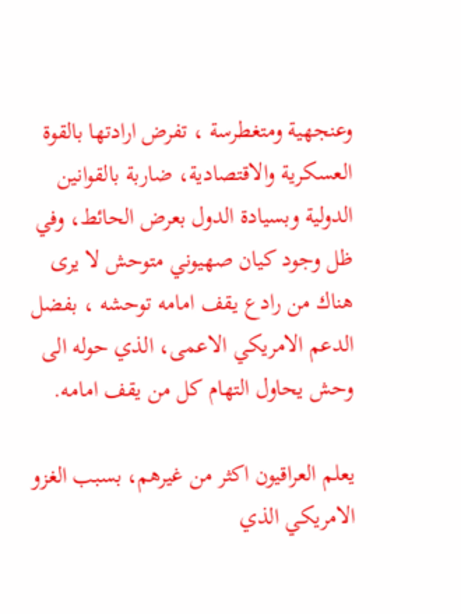وعنجهية ومتغطرسة ، تفرض ارادتها بالقوة العسكرية والاقتصادية، ضاربة بالقوانين الدولية وبسيادة الدول بعرض الحائط، وفي ظل وجود كيان صهيوني متوحش لا يرى هناك من رادع يقف امامه توحشه ، بفضل الدعم الامريكي الاعمى، الذي حوله الى وحش يحاول التهام كل من يقف امامه.

يعلم العراقيون اكثر من غيرهم، بسبب الغزو الامريكي الذي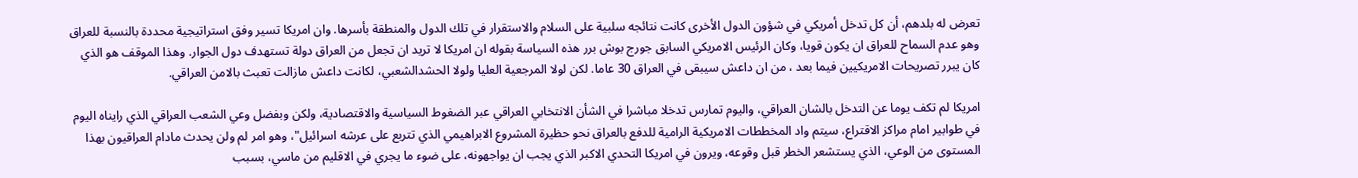تعرض له بلدهم، أن كل تدخل أمريكي في شؤون الدول الأخرى كانت نتائجه سلبية على السلام والاستقرار في تلك الدول والمنطقة بأسرها. وان امريكا تسير وفق استراتيجية محددة بالنسبة للعراق وهو عدم السماح للعراق ان يكون قويا، وكان الرئيس الامريكي السابق جورج بوش برر هذه السياسة بقوله ان امريكا لا تريد ان تجعل من العراق دولة تستهدف دول الجوار. وهذا الموقف هو الذي كان يبرر تصريحات الامريكيين فيما بعد ، من ان داعش سيبقى في العراق 30 عاما. لكن لولا المرجعية العليا ولولا الحشدالشعبي، لكانت داعش مازالت تعبث بالامن العراقي.

امريكا لم تكف يوما عن التدخل بالشان العراقي، واليوم تمارس تدخلا مباشرا في الشأن الانتخابي العراقي عبر الضغوط السياسية والاقتصادية، ولكن وبفضل وعي الشعب العراقي الذي رايناه اليوم في طوابير امام مراكز الاقتراع، سيتم واد المخططات الامريكية الرامية للدفع بالعراق نحو حظيرة المشروع الابراهيمي الذي تتربع على عرشه اسرائيل"، وهو امر لم ولن يحدث مادام العراقيون بهذا المستوى من الوعي، الذي يستشعر الخطر قبل وقوعه، ويرون في امريكا التحدي الاكبر الذي يجب ان يواجهونه، على ضوء ما يجري في الاقليم من ماسي، بسبب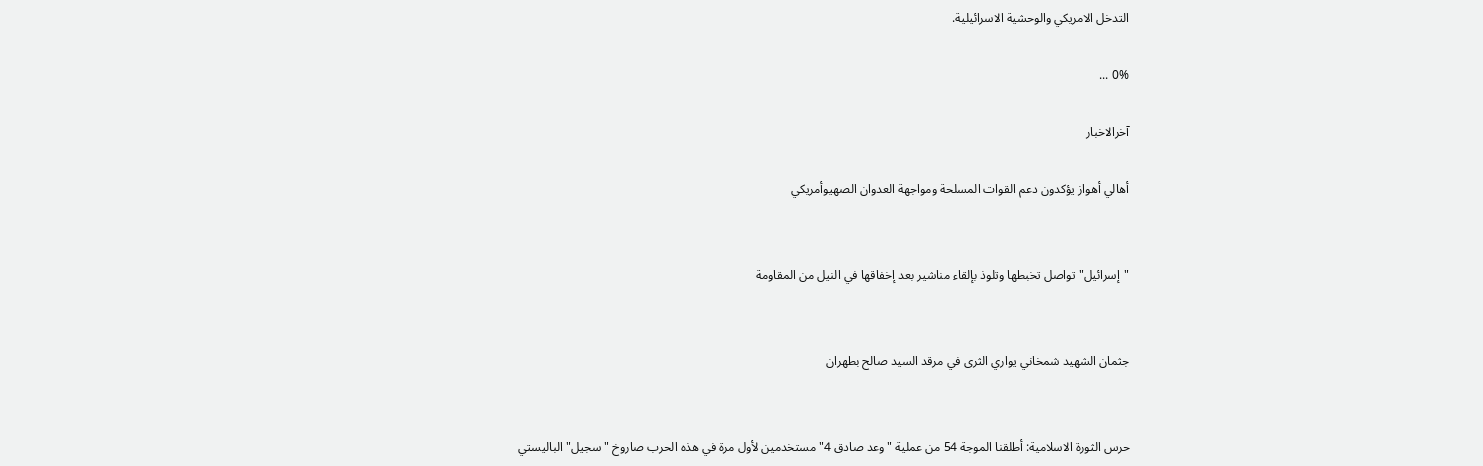التدخل الامريكي والوحشية الاسرائيلية.

0% ...

آخرالاخبار

أهالي أهواز يؤكدون دعم القوات المسلحة ومواجهة العدوان الصهيوأمريكي


"إسرائيل" تواصل تخبطها وتلوذ بإلقاء مناشير بعد إخفاقها في النيل من المقاومة


جثمان الشهيد شمخاني يواري الثرى في مرقد السيد صالح بطهران


حرس الثورة الاسلامية: أطلقنا الموجة 54 من عملية "وعد صادق 4" مستخدمين لأول مرة في هذه الحرب صاروخ "سجيل" الباليستي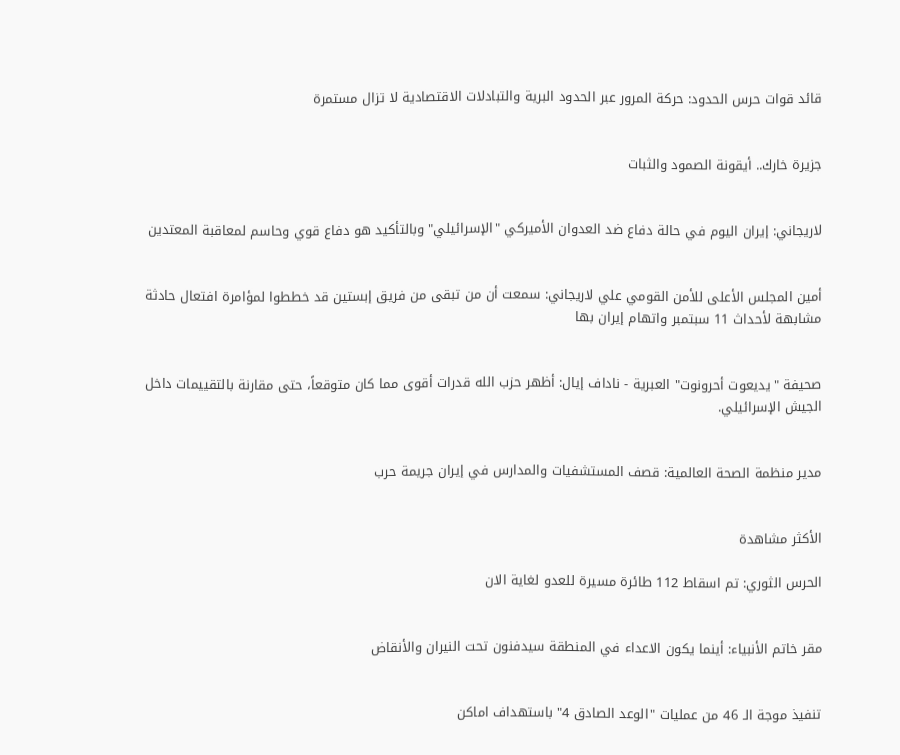قائد قوات حرس الحدود: حركة المرور عبر الحدود البرية والتبادلات الاقتصادية لا تزال مستمرة


جزيرة خارك.. أيقونة الصمود والثبات


لاريجاني: إيران اليوم في حالة دفاع ضد العدوان الأميركي "الإسرائيلي" وبالتأكيد هو دفاع قوي وحاسم لمعاقبة المعتدين


أمين المجلس الأعلى للأمن القومي علي لاريجاني: سمعت أن من تبقى من فريق إبستين قد خططوا لمؤامرة افتعال حادثة مشابهة لأحداث 11 سبتمبر واتهام إيران بها


صحيفة "يديعوت أحرونوت" العبرية - ناداف إيال: أظهر حزب الله قدرات أقوى مما كان متوقعاً، حتى مقارنة بالتقييمات داخل الجيش الإسرائيلي.


مدير منظمة الصحة العالمية: قصف المستشفيات والمدارس في إيران جريمة حرب


الأكثر مشاهدة

الحرس الثوري: تم اسقاط 112 طائرة مسيرة للعدو لغاية الان


مقر خاتم الأنبياء: أينما يكون الاعداء في المنطقة سيدفنون تحت النيران والأنقاض


تنفيذ موجة الـ 46 من عمليات "الوعد الصادق 4" باستهداف اماكن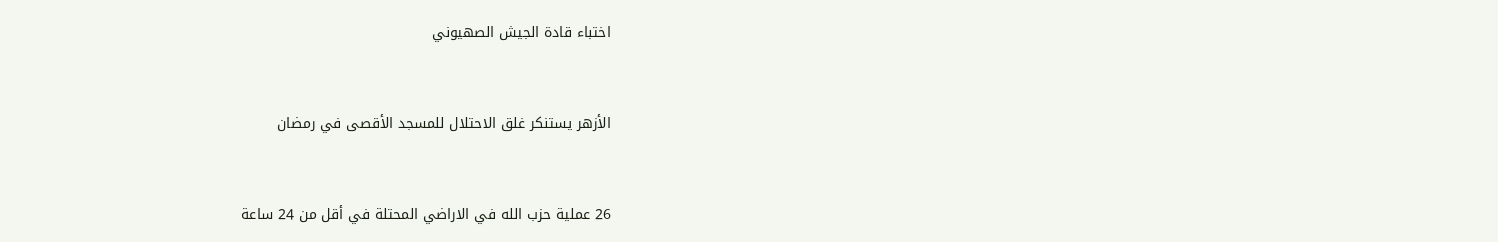اختباء قادة الجيش الصهيوني


الأزهر يستنكر غلق الاحتلال للمسجد الأقصى في رمضان


26 عملية حزب الله في الاراضي المحتلة في أقل من 24 ساعة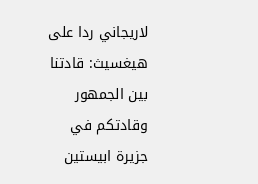لاريجاني ردا على هيغسيث: قادتنا بين الجمهور وقادتكم في جزيرة ابيستين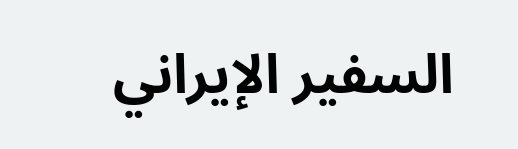السفير الإيراني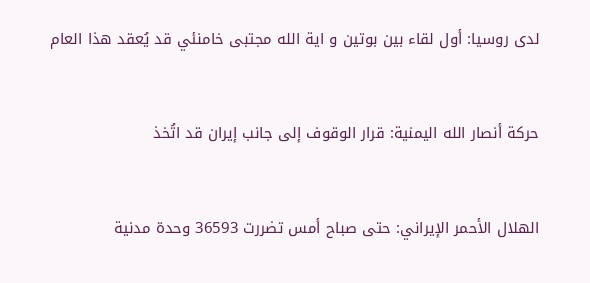لدى روسيا: أول لقاء بين بوتين و اية الله مجتبى خامنئي قد يُعقد هذا العام


حركة أنصار الله اليمنية: قرار الوقوف إلى جانب إيران قد اتُخذ


الهلال الأحمر الإيراني: حتى صباح أمس تضررت 36593 وحدة مدنية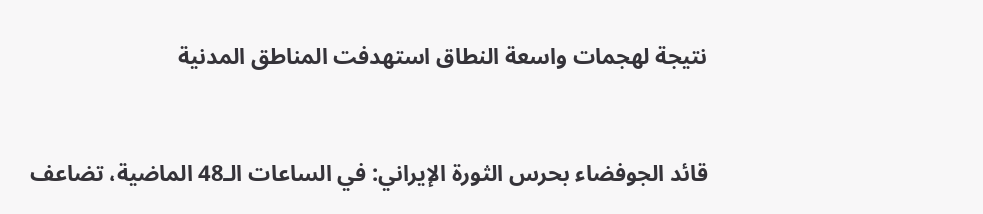نتيجة لهجمات واسعة النطاق استهدفت المناطق المدنية


قائد الجوفضاء بحرس الثورة الإيراني: في الساعات الـ48 الماضية، تضاعف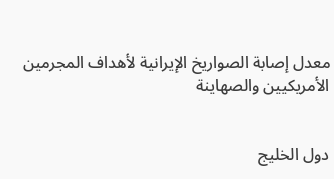معدل إصابة الصواريخ الإيرانية لأهداف المجرمين الأمريكيين والصهاينة


دول الخلیج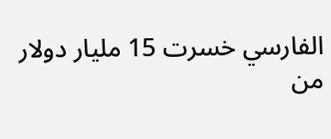الفارسي خسرت 15 مليار دولار من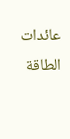عائدات الطاقة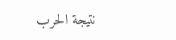نتیجة الحرب